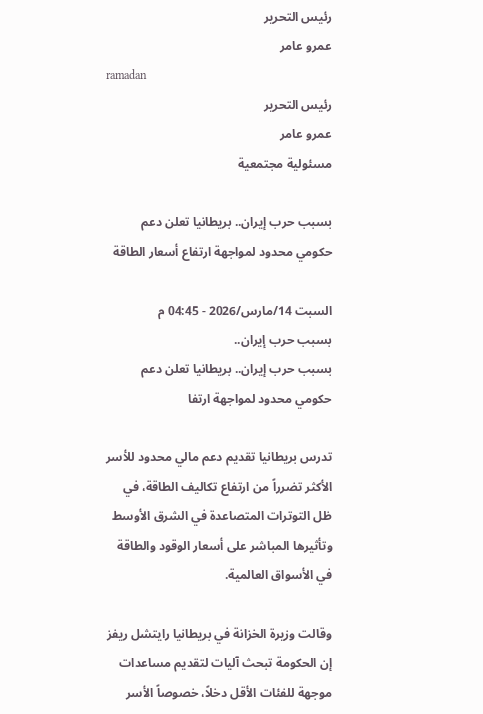رئيس التحرير
عمرو عامر
ramadan
رئيس التحرير
عمرو عامر
مسئولية مجتمعية

بسبب حرب إيران.. بريطانيا تعلن دعم حكومي محدود لمواجهة ارتفاع أسعار الطاقة

السبت 14/مارس/2026 - 04:45 م
بسبب حرب إيران..
بسبب حرب إيران.. بريطانيا تعلن دعم حكومي محدود لمواجهة ارتفا

تدرس بريطانيا تقديم دعم مالي محدود للأسر الأكثر تضرراً من ارتفاع تكاليف الطاقة، في ظل التوترات المتصاعدة في الشرق الأوسط وتأثيرها المباشر على أسعار الوقود والطاقة في الأسواق العالمية.

وقالت وزيرة الخزانة في بريطانيا رايتشل ريفز إن الحكومة تبحث آليات لتقديم مساعدات موجهة للفئات الأقل دخلاً، خصوصاً الأسر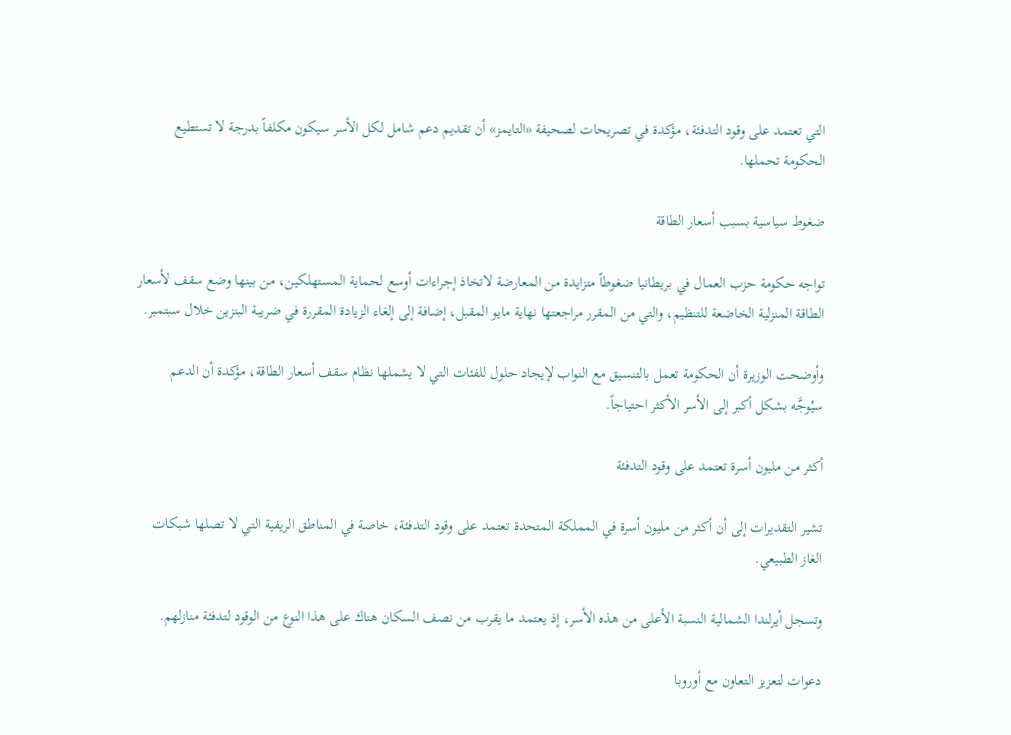التي تعتمد على وقود التدفئة، مؤكدة في تصريحات لصحيفة «التايمز» أن تقديم دعم شامل لكل الأسر سيكون مكلفاً بدرجة لا تستطيع الحكومة تحملها.

ضغوط سياسية بسبب أسعار الطاقة

تواجه حكومة حزب العمال في بريطانيا ضغوطاً متزايدة من المعارضة لاتخاذ إجراءات أوسع لحماية المستهلكين، من بينها وضع سقف لأسعار الطاقة المنزلية الخاضعة للتنظيم، والتي من المقرر مراجعتها نهاية مايو المقبل، إضافة إلى إلغاء الزيادة المقررة في ضريبة البنزين خلال سبتمبر.

وأوضحت الوزيرة أن الحكومة تعمل بالتنسيق مع النواب لإيجاد حلول للفئات التي لا يشملها نظام سقف أسعار الطاقة، مؤكدة أن الدعم سيُوجَّه بشكل أكبر إلى الأسر الأكثر احتياجاً.

أكثر من مليون أسرة تعتمد على وقود التدفئة

تشير التقديرات إلى أن أكثر من مليون أسرة في المملكة المتحدة تعتمد على وقود التدفئة، خاصة في المناطق الريفية التي لا تصلها شبكات الغاز الطبيعي.

وتسجل أيرلندا الشمالية النسبة الأعلى من هذه الأسر، إذ يعتمد ما يقرب من نصف السكان هناك على هذا النوع من الوقود لتدفئة منازلهم.

دعوات لتعزيز التعاون مع أوروبا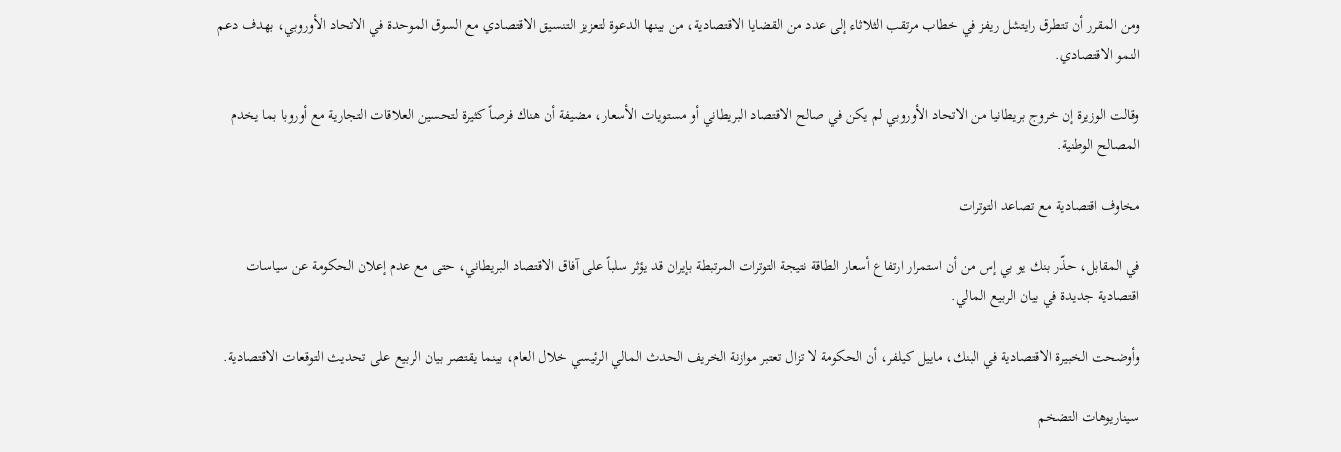ومن المقرر أن تتطرق رايتشل ريفز في خطاب مرتقب الثلاثاء إلى عدد من القضايا الاقتصادية، من بينها الدعوة لتعزيز التنسيق الاقتصادي مع السوق الموحدة في الاتحاد الأوروبي، بهدف دعم النمو الاقتصادي.

وقالت الوزيرة إن خروج بريطانيا من الاتحاد الأوروبي لم يكن في صالح الاقتصاد البريطاني أو مستويات الأسعار، مضيفة أن هناك فرصاً كثيرة لتحسين العلاقات التجارية مع أوروبا بما يخدم المصالح الوطنية.

مخاوف اقتصادية مع تصاعد التوترات

في المقابل، حذّر بنك يو بي إس من أن استمرار ارتفاع أسعار الطاقة نتيجة التوترات المرتبطة بإيران قد يؤثر سلباً على آفاق الاقتصاد البريطاني، حتى مع عدم إعلان الحكومة عن سياسات اقتصادية جديدة في بيان الربيع المالي.

وأوضحت الخبيرة الاقتصادية في البنك، ماييل كيلفر، أن الحكومة لا تزال تعتبر موازنة الخريف الحدث المالي الرئيسي خلال العام، بينما يقتصر بيان الربيع على تحديث التوقعات الاقتصادية.

سيناريوهات التضخم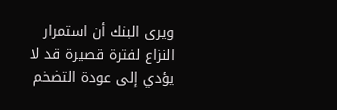ويرى البنك أن استمرار النزاع لفترة قصيرة قد لا يؤدي إلى عودة التضخم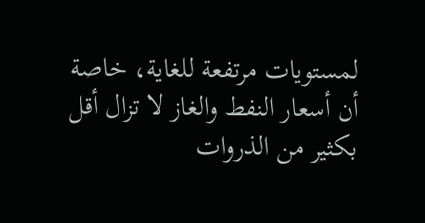لمستويات مرتفعة للغاية، خاصة أن أسعار النفط والغاز لا تزال أقل بكثير من الذروات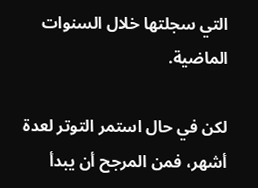التي سجلتها خلال السنوات الماضية.

لكن في حال استمر التوتر لعدة أشهر، فمن المرجح أن يبدأ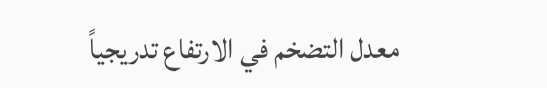معدل التضخم في الارتفاع تدريجياً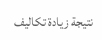نتيجة زيادة تكاليف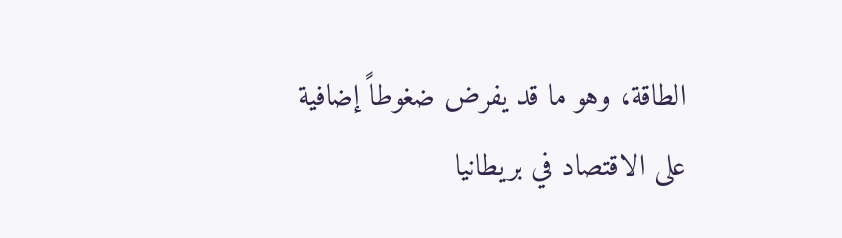الطاقة، وهو ما قد يفرض ضغوطاً إضافية على الاقتصاد في بريطانيا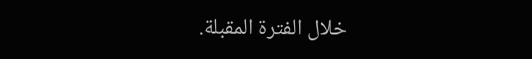خلال الفترة المقبلة.